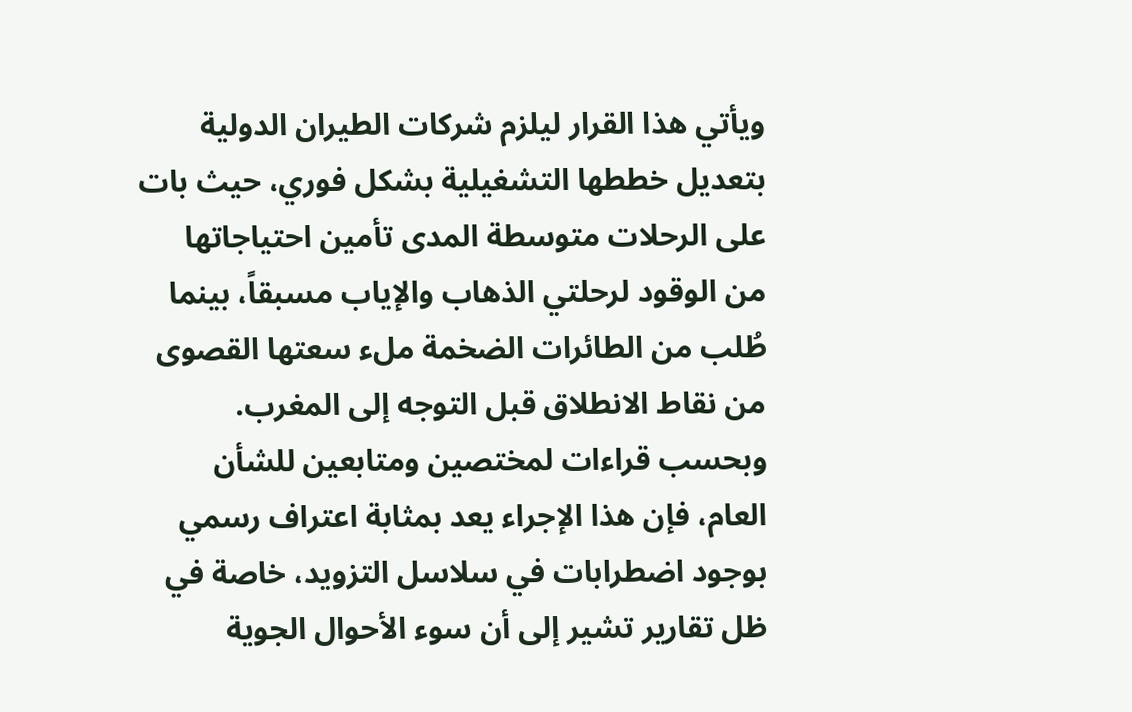ويأتي هذا القرار ليلزم شركات الطيران الدولية بتعديل خططها التشغيلية بشكل فوري، حيث بات على الرحلات متوسطة المدى تأمين احتياجاتها من الوقود لرحلتي الذهاب والإياب مسبقاً، بينما طُلب من الطائرات الضخمة ملء سعتها القصوى من نقاط الانطلاق قبل التوجه إلى المغرب.
وبحسب قراءات لمختصين ومتابعين للشأن العام، فإن هذا الإجراء يعد بمثابة اعتراف رسمي بوجود اضطرابات في سلاسل التزويد، خاصة في ظل تقارير تشير إلى أن سوء الأحوال الجوية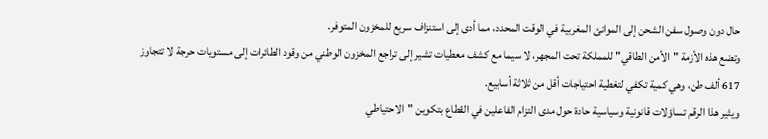حال دون وصول سفن الشحن إلى الموانئ المغربية في الوقت المحدد، مما أدى إلى استنزاف سريع للمخزون المتوفر.
وتضع هذه الأزمة "الأمن الطاقي" للمملكة تحت المجهر، لا سيما مع كشف معطيات تشير إلى تراجع المخزون الوطني من وقود الطائرات إلى مستويات حرجة لا تتجاوز 617 ألف طن، وهي كمية تكفي لتغطية احتياجات أقل من ثلاثة أسابيع.
ويثير هذا الرقم تساؤلات قانونية وسياسية حادة حول مدى التزام الفاعلين في القطاع بتكوين "الاحتياطي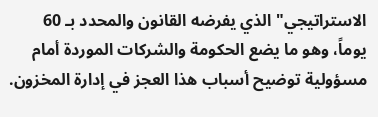الاستراتيجي" الذي يفرضه القانون والمحدد بـ 60 يوماً، وهو ما يضع الحكومة والشركات الموردة أمام مسؤولية توضيح أسباب هذا العجز في إدارة المخزون.